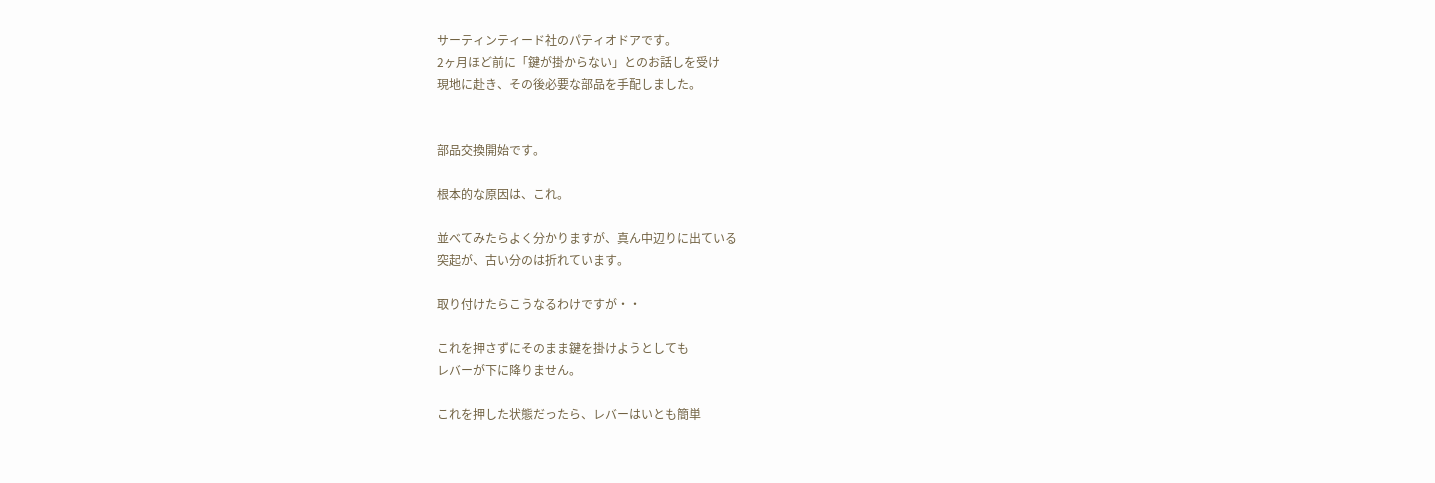サーティンティード社のパティオドアです。
2ヶ月ほど前に「鍵が掛からない」とのお話しを受け
現地に赴き、その後必要な部品を手配しました。


部品交換開始です。

根本的な原因は、これ。

並べてみたらよく分かりますが、真ん中辺りに出ている
突起が、古い分のは折れています。

取り付けたらこうなるわけですが・・

これを押さずにそのまま鍵を掛けようとしても
レバーが下に降りません。

これを押した状態だったら、レバーはいとも簡単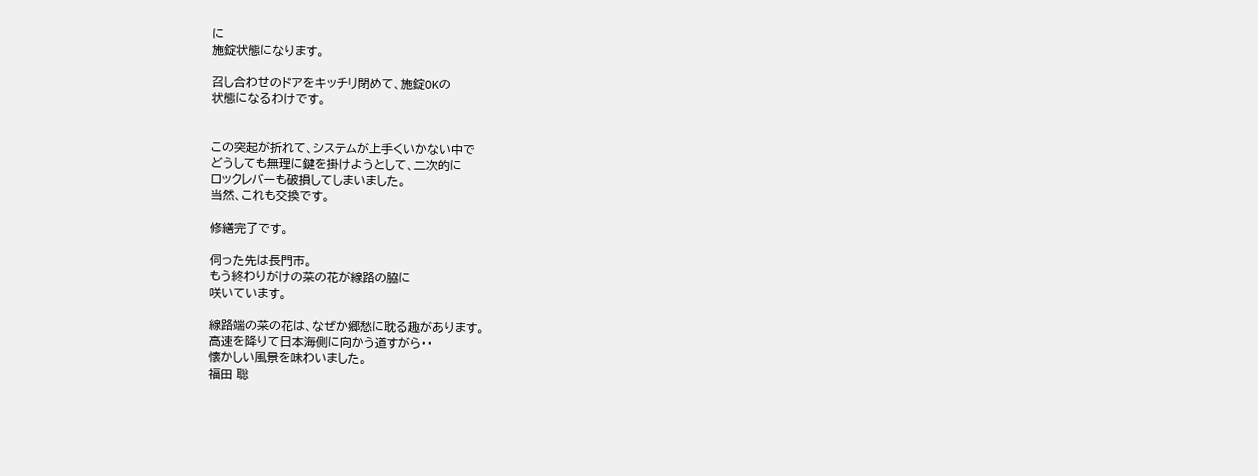に
施錠状態になります。

召し合わせのドアをキッチリ閉めて、施錠OKの
状態になるわけです。


この突起が折れて、システムが上手くいかない中で
どうしても無理に鍵を掛けようとして、二次的に
ロックレバーも破損してしまいました。
当然、これも交換です。

修繕完了です。

伺った先は長門市。
もう終わりがけの菜の花が線路の脇に
咲いています。

線路端の菜の花は、なぜか郷愁に耽る趣があります。
高速を降りて日本海側に向かう道すがら・・
懐かしい風景を味わいました。
福田 聡